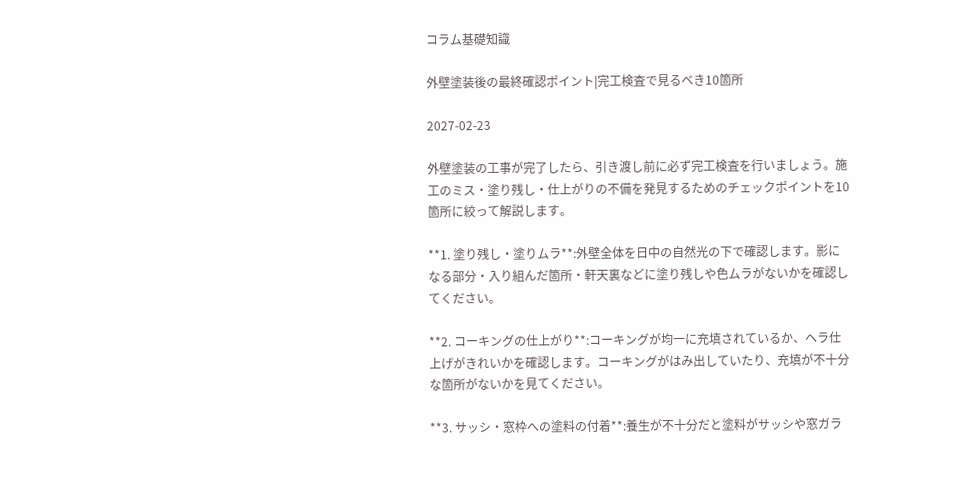コラム基礎知識

外壁塗装後の最終確認ポイント|完工検査で見るべき10箇所

2027-02-23

外壁塗装の工事が完了したら、引き渡し前に必ず完工検査を行いましょう。施工のミス・塗り残し・仕上がりの不備を発見するためのチェックポイントを10箇所に絞って解説します。

**1. 塗り残し・塗りムラ**:外壁全体を日中の自然光の下で確認します。影になる部分・入り組んだ箇所・軒天裏などに塗り残しや色ムラがないかを確認してください。

**2. コーキングの仕上がり**:コーキングが均一に充填されているか、ヘラ仕上げがきれいかを確認します。コーキングがはみ出していたり、充填が不十分な箇所がないかを見てください。

**3. サッシ・窓枠への塗料の付着**:養生が不十分だと塗料がサッシや窓ガラ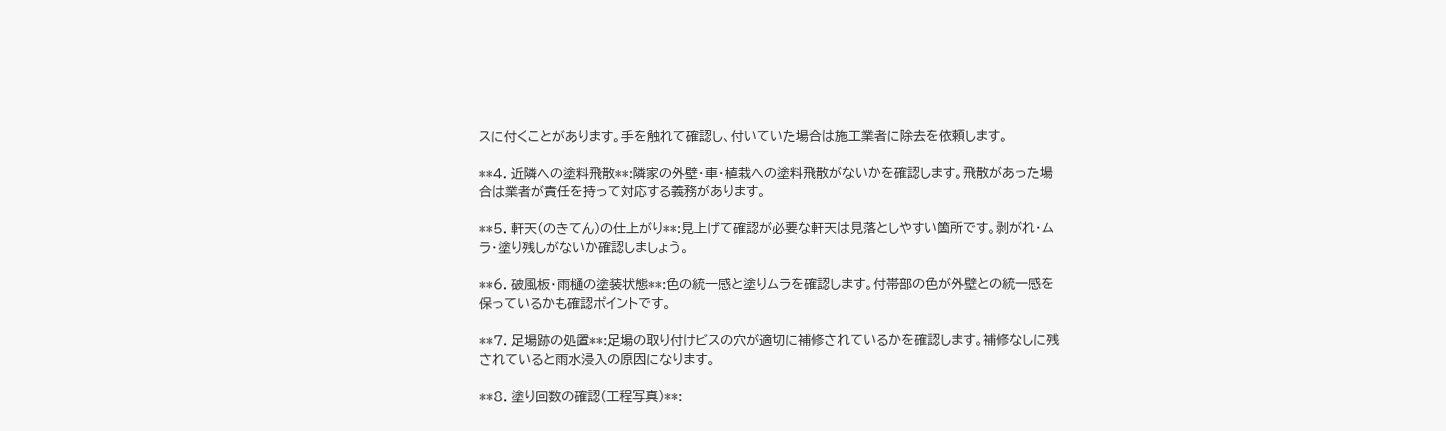スに付くことがあります。手を触れて確認し、付いていた場合は施工業者に除去を依頼します。

**4. 近隣への塗料飛散**:隣家の外壁・車・植栽への塗料飛散がないかを確認します。飛散があった場合は業者が責任を持って対応する義務があります。

**5. 軒天(のきてん)の仕上がり**:見上げて確認が必要な軒天は見落としやすい箇所です。剥がれ・ムラ・塗り残しがないか確認しましょう。

**6. 破風板・雨樋の塗装状態**:色の統一感と塗りムラを確認します。付帯部の色が外壁との統一感を保っているかも確認ポイントです。

**7. 足場跡の処置**:足場の取り付けビスの穴が適切に補修されているかを確認します。補修なしに残されていると雨水浸入の原因になります。

**8. 塗り回数の確認(工程写真)**: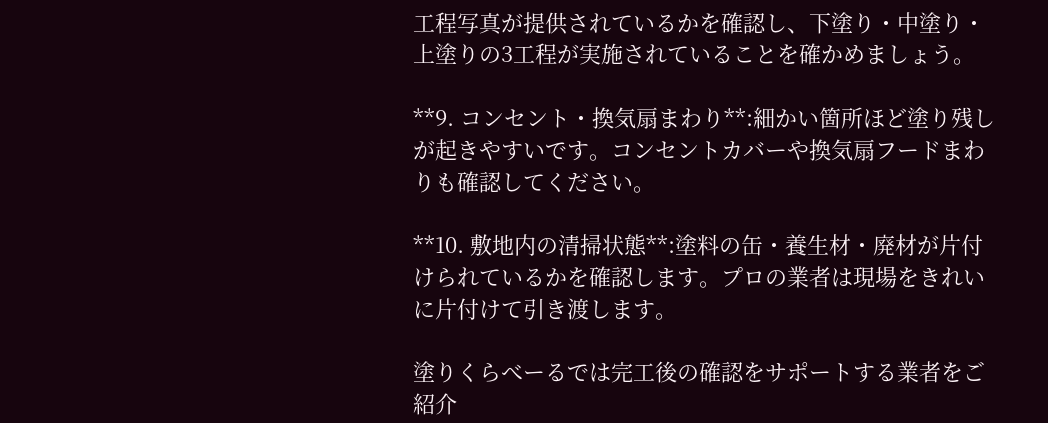工程写真が提供されているかを確認し、下塗り・中塗り・上塗りの3工程が実施されていることを確かめましょう。

**9. コンセント・換気扇まわり**:細かい箇所ほど塗り残しが起きやすいです。コンセントカバーや換気扇フードまわりも確認してください。

**10. 敷地内の清掃状態**:塗料の缶・養生材・廃材が片付けられているかを確認します。プロの業者は現場をきれいに片付けて引き渡します。

塗りくらべーるでは完工後の確認をサポートする業者をご紹介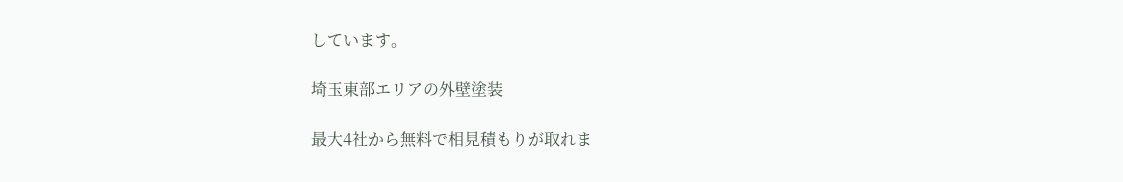しています。

埼玉東部エリアの外壁塗装

最大4社から無料で相見積もりが取れま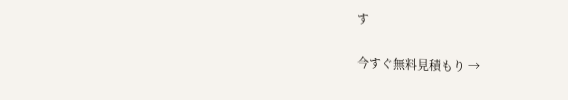す

今すぐ無料見積もり →